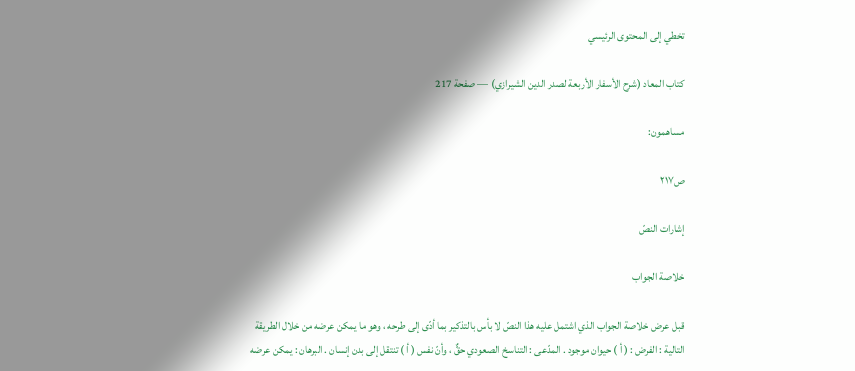تخطي إلى المحتوى الرئيسي

كتاب المعاد (شرح الأسفار الأربعة لصدر الدين الشيرازي) — صفحة 217

مساهمون:

ص٢١٧

إشارات النصّ

خلاصة الجواب

قبل عرض خلاصة الجواب الذي اشتمل عليه هذا النصّ لا بأس بالتذكير بما أدّى إلى طرحه ، وهو ما يمكن عرضه من خلال الطريقة التالية : الفرض : ( أ ) حيوان موجود . المدّعى : التناسخ الصعودي حقٌّ ، وأنّ نفس ( أ ) تنتقل إلى بدن إنسان . البرهان : يمكن عرضه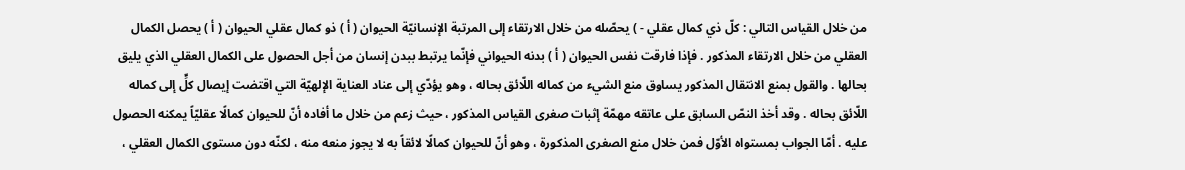من خلال القياس التالي : كلّ ذي كمال عقلي - ) يحصّله من خلال الارتقاء إلى المرتبة الإنسانيّة الحيوان ( أ ) ذو كمال عقلي الحيوان ( أ ) يحصل الكمال العقلي من خلال الارتقاء المذكور . فإذا فارقت نفس الحيوان ( أ ) بدنه الحيواني فإنّما يرتبط ببدن إنسان من أجل الحصول على الكمال العقلي الذي يليق بحالها . والقول بمنع الانتقال المذكور يساوق منع الشيء من كماله اللّائق بحاله ، وهو يؤدّي إلى عناد العناية الإلهيّة التي اقتضت إيصال كلٍّ إلى كماله اللّائق بحاله . وقد أخذ النصّ السابق على عاتقه مهمّة إثبات صغرى القياس المذكور ، حيث زعم من خلال ما أفاده أنّ للحيوان كمالًا عقليّاً يمكنه الحصول عليه . أمّا الجواب بمستواه الأوّل فمن خلال منع الصغرى المذكورة ، وهو أنّ للحيوان كمالًا لائقاً به لا يجوز منعه منه ، لكنّه دون مستوى الكمال العقلي ،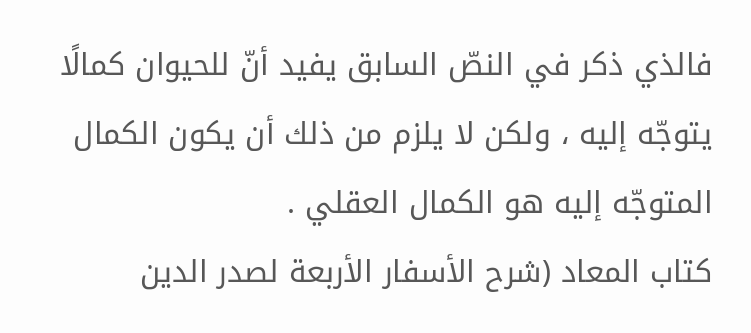فالذي ذكر في النصّ السابق يفيد أنّ للحيوان كمالًا يتوجّه إليه ، ولكن لا يلزم من ذلك أن يكون الكمال المتوجّه إليه هو الكمال العقلي .
كتاب المعاد (شرح الأسفار الأربعة لصدر الدين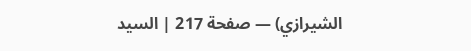الشيرازي) — صفحة 217 | السيد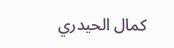كمال الحيدري